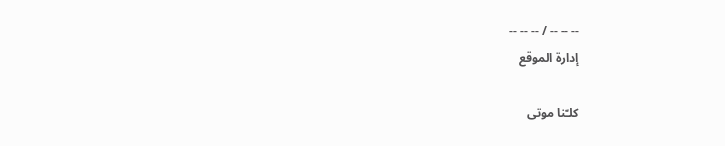-- -- -- / -- -- --
إدارة الموقع

كلـّنا موتى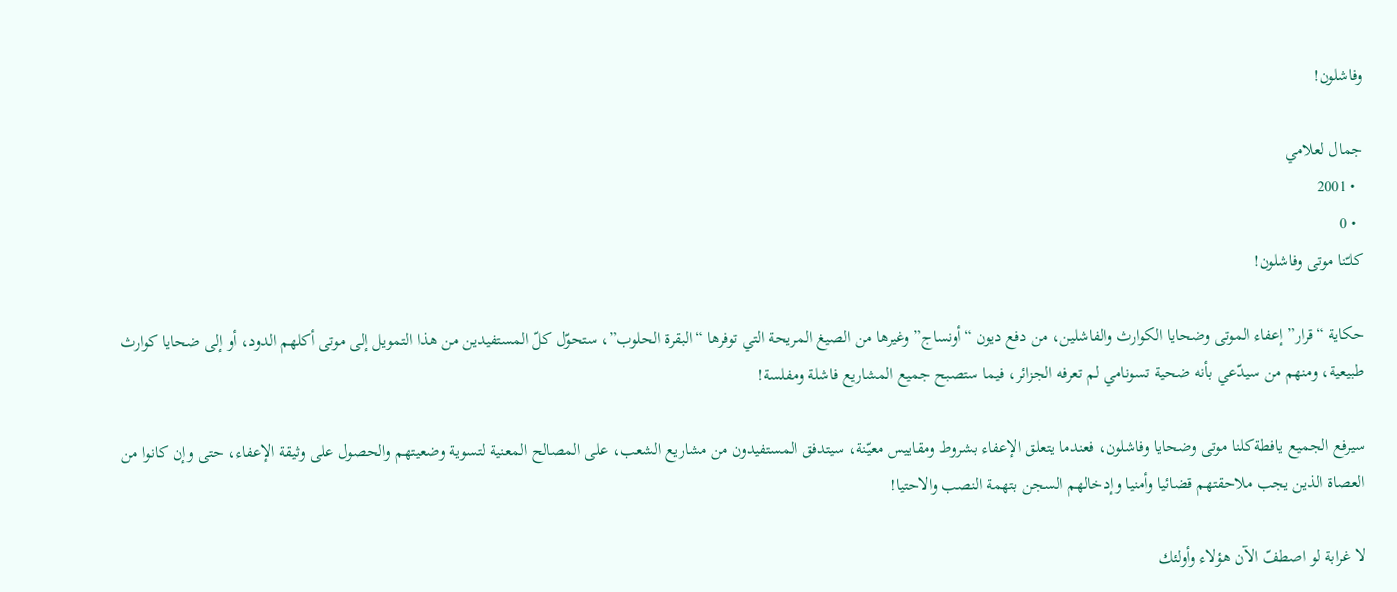وفاشلون!

جمال لعلامي
  • 2001
  • 0
كلـّنا موتى وفاشلون!

حكاية “قرار” إعفاء الموتى وضحايا الكوارث والفاشلين، من دفع ديون “أونساج” وغيرها من الصيغ المريحة التي توفرها “البقرة الحلوب”، ستحوّل كلّ المستفيدين من هذا التمويل إلى موتى أكلهم الدود، أو إلى ضحايا كوارث طبيعية، ومنهم من سيدّعي بأنه ضحية تسونامي لم تعرفه الجزائر، فيما ستصبح جميع المشاريع فاشلة ومفلسة!

سيرفع الجميع يافطةكلنا موتى وضحايا وفاشلون، فعندما يتعلق الإعفاء بشروط ومقاييس معيّنة، سيتدفق المستفيدون من مشاريع الشعب، على المصالح المعنية لتسوية وضعيتهم والحصول على وثيقة الإعفاء، حتى وإن كانوا من العصاة الذين يجب ملاحقتهم قضائيا وأمنيا وإدخالهم السجن بتهمة النصب والاحتيا!

لا غرابة لو اصطفّ الآن هؤلاء وأولئك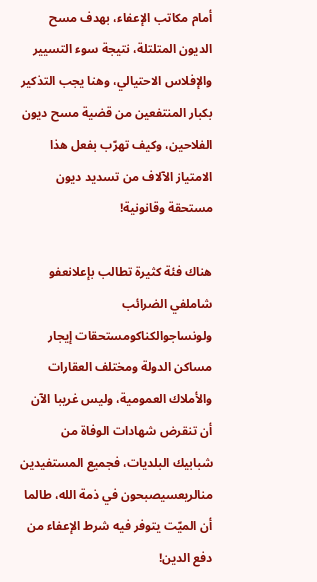أمام مكاتب الإعفاء، بهدف مسح الديون المتلتلة، نتيجة سوء التسيير والإفلاس الاحتيالي، وهنا يجب التذكير بكبار المنتفعين من قضية مسح ديون الفلاحين، وكيف تهرّب بفعل هذا الامتياز الآلاف من تسديد ديون مستحقة وقانونية!

هناك فئة كثيرة تطالب بإعلانعفو شاملفي الضرائب ولونساجوالكناكومستحقات إيجار مساكن الدولة ومختلف العقارات والأملاك العمومية، وليس غريبا الآن أن تنقرض شهادات الوفاة من شبابيك البلديات، فجميع المستفيدين منالريعسيصبحون في ذمة الله، طالما أن الميّت يتوفر فيه شرط الإعفاء من دفع الدين!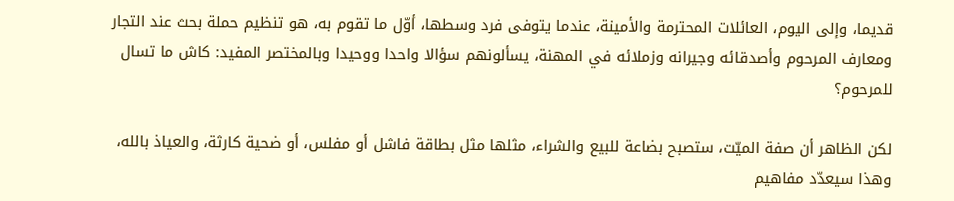قديما، وإلى اليوم، العائلات المحترمة والأمينة، عندما يتوفى فرد وسطها، أوّل ما تقوم به، هو تنظيم حملة بحث عند التجار ومعارف المرحوم وأصدقائه وجيرانه وزملائه في المهنة، يسألونهم سؤالا واحدا ووحيدا وبالمختصر المفيد: كاش ما تسال للمرحوم؟

لكن الظاهر أن صفة الميّت، ستصبح بضاعة للبيع والشراء، مثلها مثل بطاقة فاشل أو مفلس، أو ضحية كارثة، والعياذ بالله، وهذا سيعدّد مفاهيم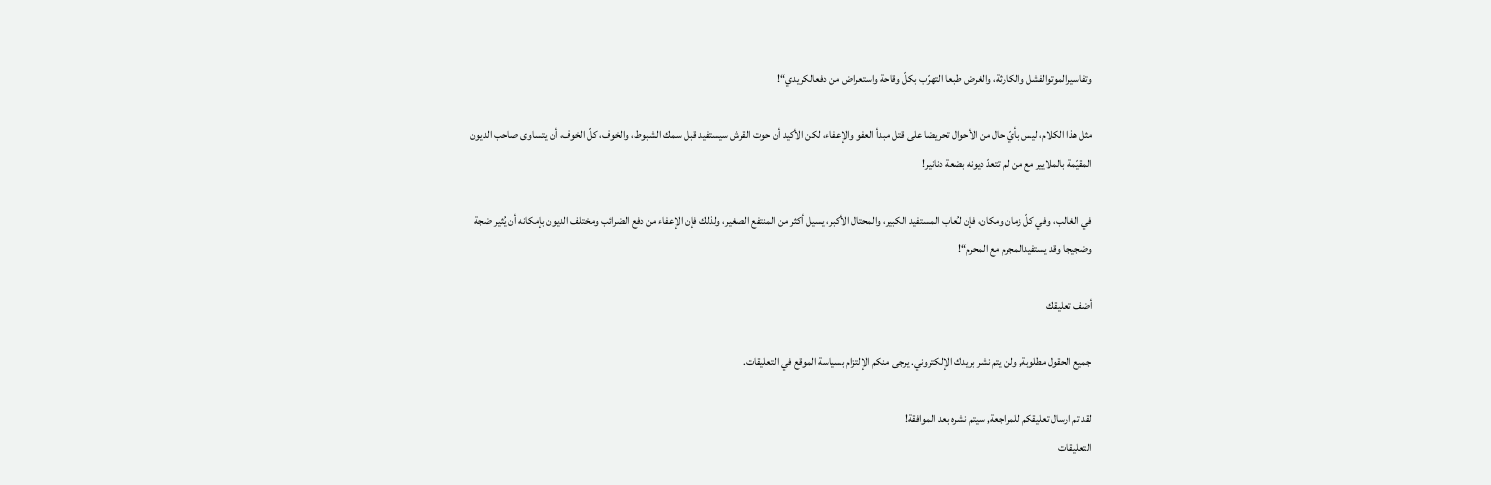وتفاسيرالموتوالفشل والكارثة، والغرض طبعا التهرّب بكلّ وقاحة واستعراض من دفعالكريدي“!

مثل هذا الكلام، ليس بأيّ حال من الأحوال تحريضا على قتل مبدأ العفو والإعفاء، لكن الأكيد أن حوت القرش سيستفيد قبل سمك الشبوط، والخوف، كلّ الخوف، أن يتساوى صاحب الديون المقيّمة بالملايير مع من لم تتعدّ ديونه بضعة دنانير!

في الغالب، وفي كلّ زمان ومكان، فإن لـُعاب المستفيد الكبير، والمحتال الأكبر، يسيل أكثر من المنتفع الصغير، ولذلك فإن الإعفاء من دفع الضرائب ومختلف الديون بإمكانه أن يُثير ضجة وضجيجا وقد يستفيدالمجرم مع المحرم“!

أضف تعليقك

جميع الحقول مطلوبة, ولن يتم نشر بريدك الإلكتروني. يرجى منكم الإلتزام بسياسة الموقع في التعليقات.

لقد تم ارسال تعليقكم للمراجعة, سيتم نشره بعد الموافقة!
التعليقات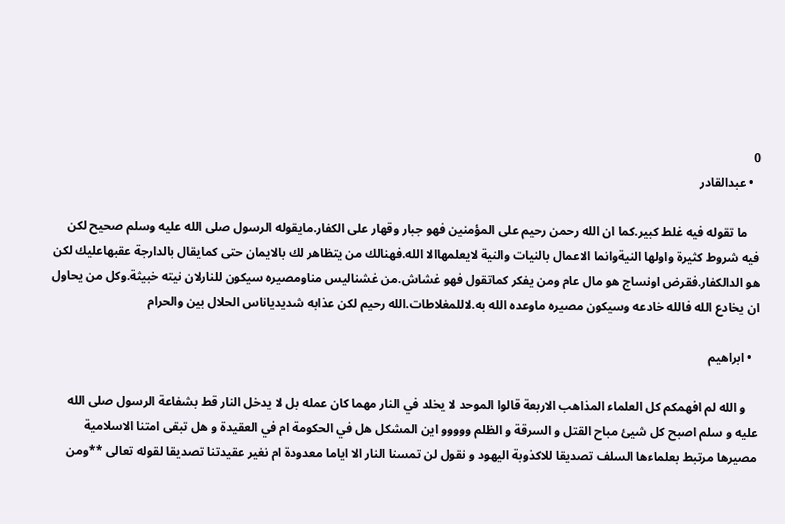0
  • عبدالقادر

    ما تقوله فيه غلط كبير.كما ان الله رحمن رحيم على المؤمنين فهو جبار وقهار على الكفار.مايقوله الرسول صلى الله عليه وسلم صحيح لكن فيه شروط كثيرة واولها النيةوانما الاعمال بالنيات والنية لايعلمهاالا الله.فهنالك من يتظاهر لك بالايمان حتى كمايقال بالدارجة عقبهاعليك لكن هو الدالكفار.فقرض اونساج هو مال عام ومن يفكر كماتقول فهو غشاش.من غشناليس مناومصيره سيكون للنارلان نيته خبيثة.وكل من يحاول ان يخادع الله فالله خادعه وسيكون مصيره ماوعده الله به.لاللمغلاطات.الله رحيم لكن عذابه شديدياناس الحلال بين والحرام

  • ابراهيم

    و الله لم افهمكم كل العلماء المذاهب الاربعة قالوا الموحد لا يخلد في النار مهما كان عمله بل لا يدخل النار قط بشفاعة الرسول صلى الله عليه و سلم اصبح كل شيئ مباح القتل و السرقة و الظلم ووووو اين المشكل هل في الحكومة ام في العقيدة و هل تبقى امتنا الاسلامية مصيرها مرتبط بعلماءها السلف تصديقا للاكذوبة اليهود و نقول لن تمسنا النار الا اياما معدودة ام نغير عقيدتنا تصديقا لقوله تعالى **ومن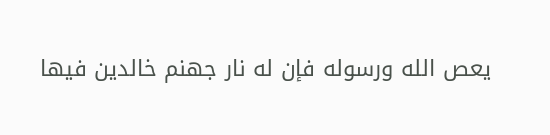يعص الله ورسوله فإن له نار جهنم خالدين فيها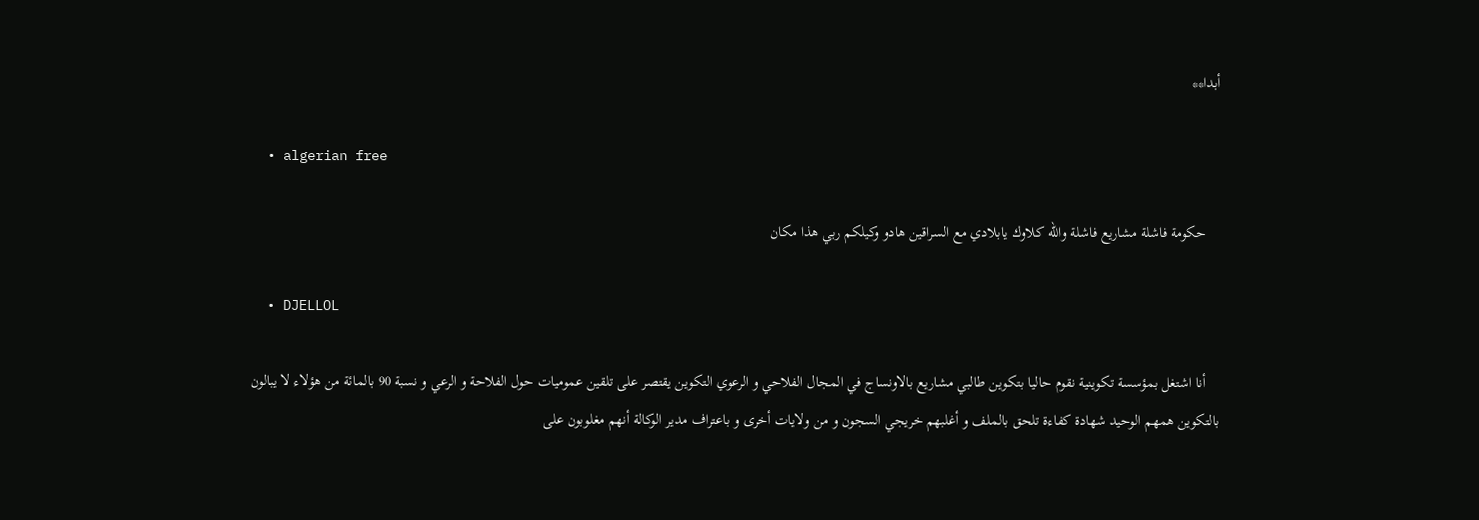أبدا**

  • algerian free

    حكومة فاشلة مشاريع فاشلة والله كلاوك يابلادي مع السراقين هادو وكيلكم ربي هذا مكان

  • DJELLOL

    أنا اشتغل بمؤسسة تكوينية نقوم حاليا بتكوين طالبي مشاريع بالاونساج في المجال الفلاحي و الرعوي التكوين يقتصر على تلقين عموميات حول الفلاحة و الرعي و نسبة 90 بالمائة من هؤلاء لا يبالون بالتكوين همهم الوحيد شهادة كفاءة تلحق بالملف و أغلبهم خريجي السجون و من ولايات أخرى و باعتراف مدير الوكالة أنهم مغلوبون على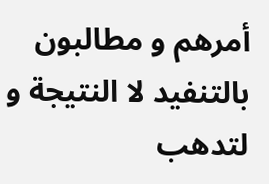أمرهم و مطالبون بالتنفيد لا النتيجة و لتدهب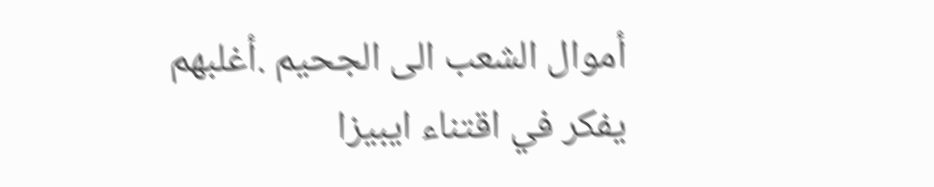أموال الشعب الى الجحيم .أغلبهم يفكر في اقتناء ايبيزا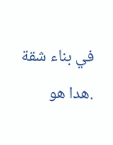في بناء شقة .هدا هو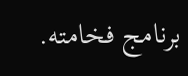برنامج فخامته.